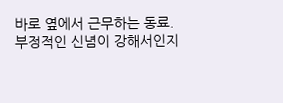바로 옆에서 근무하는 동료.
부정적인 신념이 강해서인지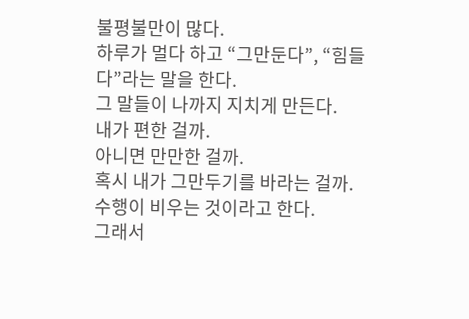불평불만이 많다.
하루가 멀다 하고 “그만둔다”, “힘들다”라는 말을 한다.
그 말들이 나까지 지치게 만든다.
내가 편한 걸까.
아니면 만만한 걸까.
혹시 내가 그만두기를 바라는 걸까.
수행이 비우는 것이라고 한다.
그래서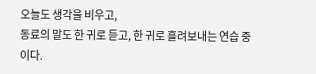오늘도 생각을 비우고,
동료의 말도 한 귀로 듣고, 한 귀로 흘려보내는 연습 중이다.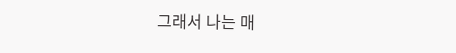그래서 나는 매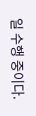일 수행 중이다.